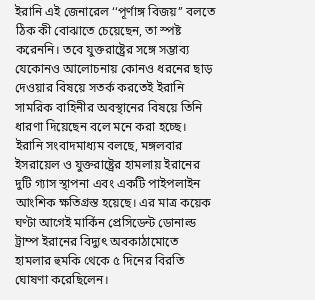ইরানি এই জেনারেল ‘‘পূর্ণাঙ্গ বিজয়’’ বলতে ঠিক কী বোঝাতে চেয়েছেন, তা স্পষ্ট করেননি। তবে যুক্তরাষ্ট্রের সঙ্গে সম্ভাব্য যেকোনও আলোচনায় কোনও ধরনের ছাড় দেওয়ার বিষয়ে সতর্ক করতেই ইরানি সামরিক বাহিনীর অবস্থানের বিষয়ে তিনি ধারণা দিয়েছেন বলে মনে করা হচ্ছে।
ইরানি সংবাদমাধ্যম বলছে, মঙ্গলবার ইসরায়েল ও যুক্তরাষ্ট্রের হামলায় ইরানের দুটি গ্যাস স্থাপনা এবং একটি পাইপলাইন আংশিক ক্ষতিগ্রস্ত হয়েছে। এর মাত্র কয়েক ঘণ্টা আগেই মার্কিন প্রেসিডেন্ট ডোনাল্ড ট্রাম্প ইরানের বিদ্যুৎ অবকাঠামোতে হামলার হুমকি থেকে ৫ দিনের বিরতি ঘোষণা করেছিলেন।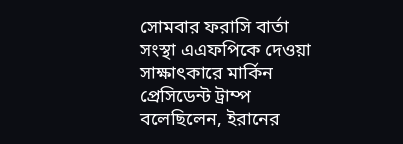সোমবার ফরাসি বার্তা সংস্থা এএফপিকে দেওয়া সাক্ষাৎকারে মার্কিন প্রেসিডেন্ট ট্রাম্প বলেছিলেন, ইরানের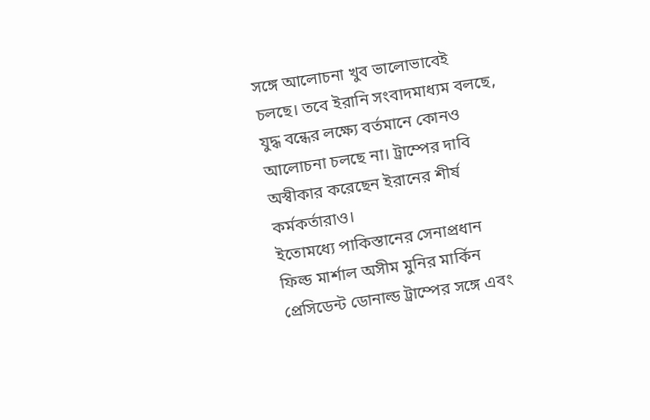সঙ্গে আলোচনা খুব ভালোভাবেই চলছে। তবে ইরানি সংবাদমাধ্যম বলছে, যুদ্ধ বন্ধের লক্ষ্যে বর্তমানে কোনও আলোচনা চলছে না। ট্রাম্পের দাবি অস্বীকার করেছেন ইরানের শীর্ষ কর্মকর্তারাও।
ইতোমধ্যে পাকিস্তানের সেনাপ্রধান ফিল্ড মার্শাল অসীম মুনির মার্কিন প্রেসিডেন্ট ডোনাল্ড ট্রাম্পের সঙ্গে এবং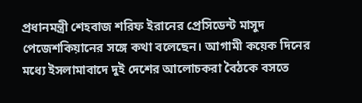প্রধানমন্ত্রী শেহবাজ শরিফ ইরানের প্রেসিডেন্ট মাসুদ পেজেশকিয়ানের সঙ্গে কথা বলেছেন। আগামী কয়েক দিনের মধ্যে ইসলামাবাদে দুই দেশের আলোচকরা বৈঠকে বসতে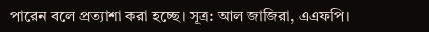পারেন বলে প্রত্যাশা করা হচ্ছে। সূত্র: আল জাজিরা, এএফপি।